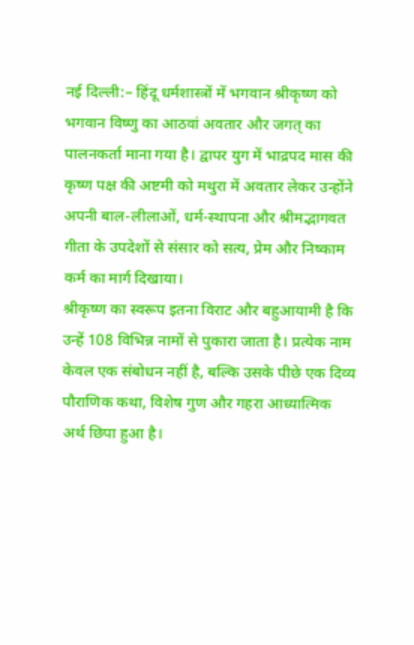नई दिल्ली:– हिंदू धर्मशास्त्रों में भगवान श्रीकृष्ण को भगवान विष्णु का आठवां अवतार और जगत् का पालनकर्ता माना गया है। द्वापर युग में भाद्रपद मास की कृष्ण पक्ष की अष्टमी को मथुरा में अवतार लेकर उन्होंने अपनी बाल-लीलाओं, धर्म-स्थापना और श्रीमद्भागवत गीता के उपदेशों से संसार को सत्य, प्रेम और निष्काम कर्म का मार्ग दिखाया।
श्रीकृष्ण का स्वरूप इतना विराट और बहुआयामी है कि उन्हें 108 विभिन्न नामों से पुकारा जाता है। प्रत्येक नाम केवल एक संबोधन नहीं है, बल्कि उसके पीछे एक दिव्य पौराणिक कथा, विशेष गुण और गहरा आध्यात्मिक अर्थ छिपा हुआ है।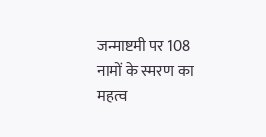जन्माष्टमी पर 108 नामों के स्मरण का महत्व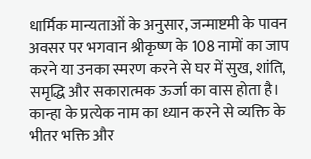धार्मिक मान्यताओं के अनुसार, जन्माष्टमी के पावन अवसर पर भगवान श्रीकृष्ण के 108 नामों का जाप करने या उनका स्मरण करने से घर में सुख, शांति, समृद्धि और सकारात्मक ऊर्जा का वास होता है। कान्हा के प्रत्येक नाम का ध्यान करने से व्यक्ति के भीतर भक्ति और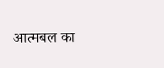आत्मबल का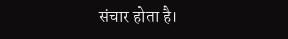संचार होता है।